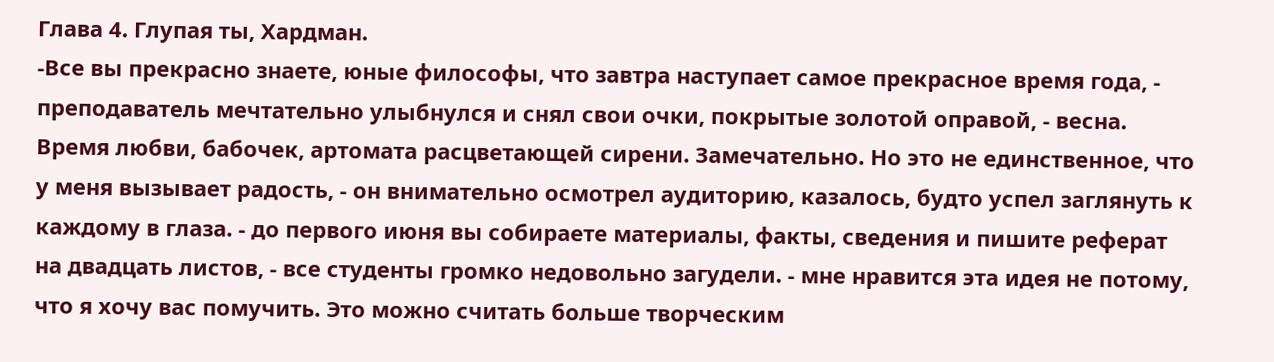Глава 4. Глупая ты, Хардман.
-Все вы прекрасно знаете, юные философы, что завтра наступает самое прекрасное время года, - преподаватель мечтательно улыбнулся и снял свои очки, покрытые золотой оправой, - весна. Время любви, бабочек, артомата расцветающей сирени. Замечательно. Но это не единственное, что у меня вызывает радость, - он внимательно осмотрел аудиторию, казалось, будто успел заглянуть к каждому в глаза. - до первого июня вы собираете материалы, факты, сведения и пишите реферат на двадцать листов, - все студенты громко недовольно загудели. - мне нравится эта идея не потому, что я хочу вас помучить. Это можно считать больше творческим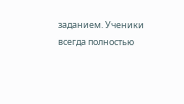заданием. Ученики всегда полностью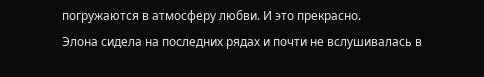погружаются в атмосферу любви. И это прекрасно.
Элона сидела на последних рядах и почти не вслушивалась в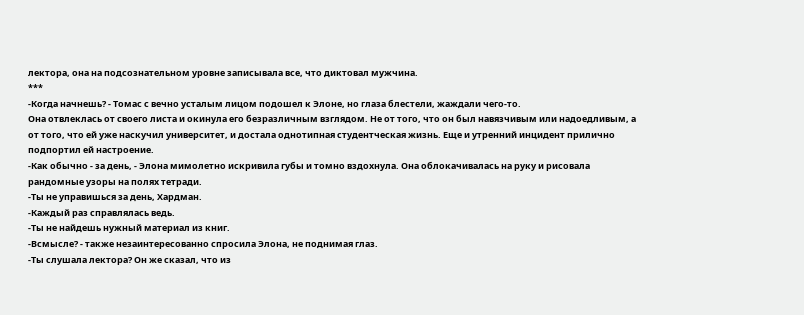лектора, она на подсознательном уровне записывала все, что диктовал мужчина.
***
-Когда начнешь? - Томас с вечно усталым лицом подошел к Элоне, но глаза блестели, жаждали чего-то.
Она отвлеклась от своего листа и окинула его безразличным взглядом. Не от того, что он был навязчивым или надоедливым, а от того, что ей уже наскучил университет, и достала однотипная студентческая жизнь. Еще и утренний инцидент прилично подпортил ей настроение.
-Как обычно - за день, - Элона мимолетно искривила губы и томно вздохнула. Она облокачивалась на руку и рисовала рандомные узоры на полях тетради.
-Ты не управишься за день, Хардман.
-Каждый раз справлялась ведь.
-Ты не найдешь нужный материал из книг.
-Всмысле? - также незаинтересованно спросила Элона, не поднимая глаз.
-Ты слушала лектора? Он же сказал, что из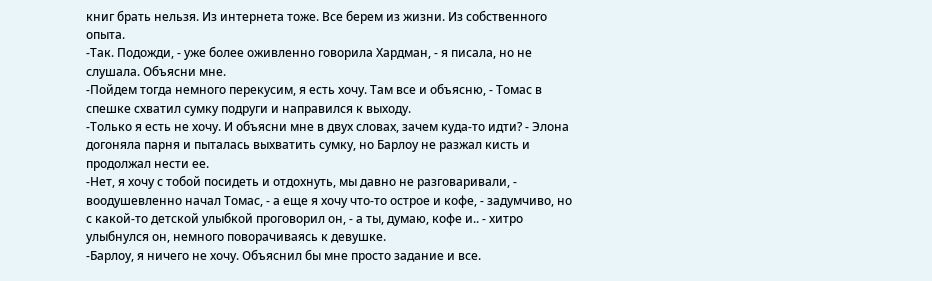книг брать нельзя. Из интернета тоже. Все берем из жизни. Из собственного опыта.
-Так. Подожди, - уже более оживленно говорила Хардман, - я писала, но не слушала. Объясни мне.
-Пойдем тогда немного перекусим, я есть хочу. Там все и объясню, - Томас в спешке схватил сумку подруги и направился к выходу.
-Только я есть не хочу. И объясни мне в двух словах, зачем куда-то идти? - Элона догоняла парня и пыталась выхватить сумку, но Барлоу не разжал кисть и продолжал нести ее.
-Нет, я хочу с тобой посидеть и отдохнуть, мы давно не разговаривали, - воодушевленно начал Томас, - а еще я хочу что-то острое и кофе, - задумчиво, но с какой-то детской улыбкой проговорил он, - а ты, думаю, кофе и.. - хитро улыбнулся он, немного поворачиваясь к девушке.
-Барлоу, я ничего не хочу. Объяснил бы мне просто задание и все.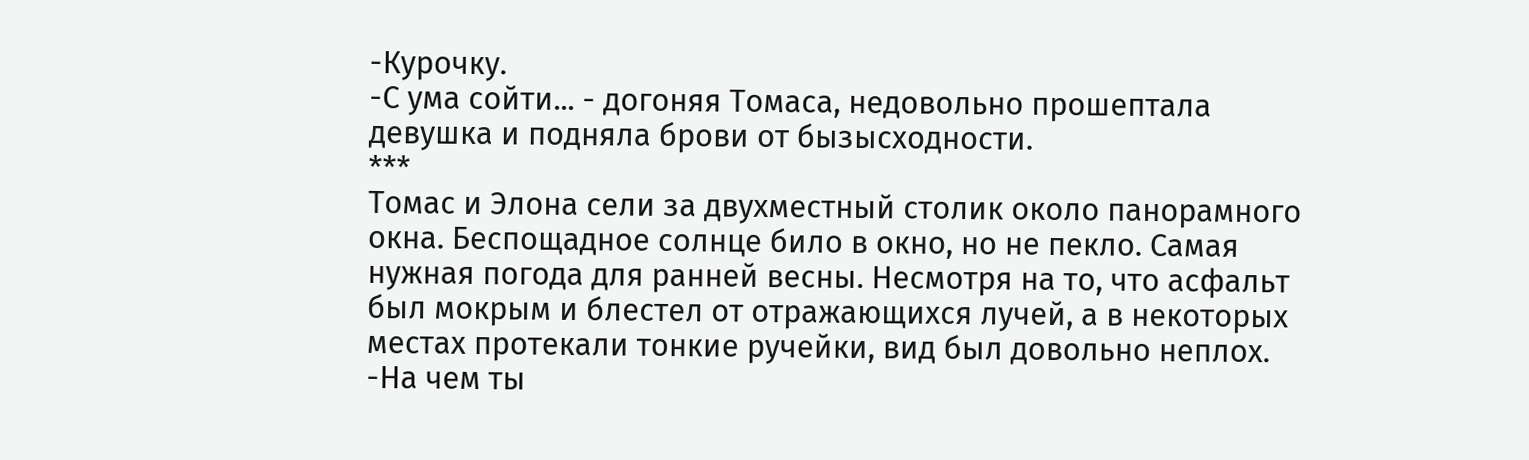-Курочку.
-С ума сойти... - догоняя Томаса, недовольно прошептала девушка и подняла брови от бызысходности.
***
Томас и Элона сели за двухместный столик около панорамного окна. Беспощадное солнце било в окно, но не пекло. Самая нужная погода для ранней весны. Несмотря на то, что асфальт был мокрым и блестел от отражающихся лучей, а в некоторых местах протекали тонкие ручейки, вид был довольно неплох.
-На чем ты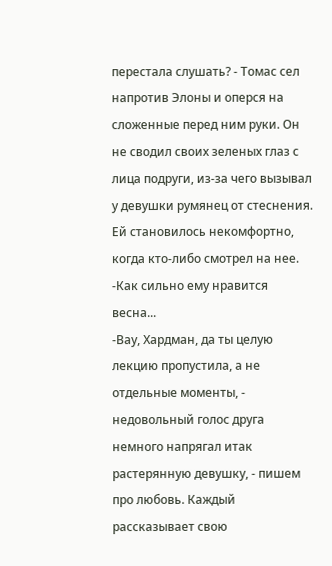перестала слушать? - Томас сел напротив Элоны и оперся на сложенные перед ним руки. Он не сводил своих зеленых глаз с лица подруги, из-за чего вызывал у девушки румянец от стеснения. Ей становилось некомфортно, когда кто-либо смотрел на нее.
-Как сильно ему нравится весна...
-Вау, Хардман, да ты целую лекцию пропустила, а не отдельные моменты, - недовольный голос друга немного напрягал итак растерянную девушку, - пишем про любовь. Каждый рассказывает свою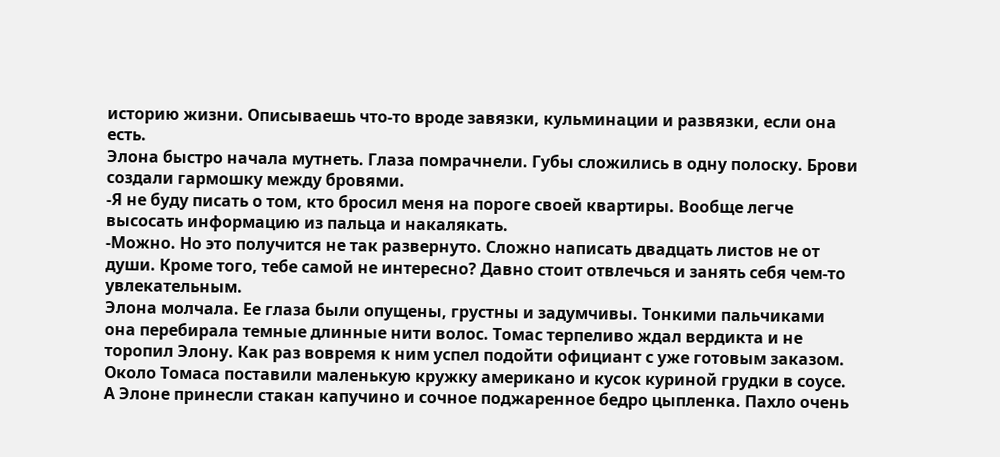историю жизни. Описываешь что-то вроде завязки, кульминации и развязки, если она есть.
Элона быстро начала мутнеть. Глаза помрачнели. Губы сложились в одну полоску. Брови создали гармошку между бровями.
-Я не буду писать о том, кто бросил меня на пороге своей квартиры. Вообще легче высосать информацию из пальца и накалякать.
-Можно. Но это получится не так развернуто. Сложно написать двадцать листов не от души. Кроме того, тебе самой не интересно? Давно стоит отвлечься и занять себя чем-то увлекательным.
Элона молчала. Ее глаза были опущены, грустны и задумчивы. Тонкими пальчиками она перебирала темные длинные нити волос. Томас терпеливо ждал вердикта и не торопил Элону. Как раз вовремя к ним успел подойти официант с уже готовым заказом. Около Томаса поставили маленькую кружку американо и кусок куриной грудки в соусе. А Элоне принесли стакан капучино и сочное поджаренное бедро цыпленка. Пахло очень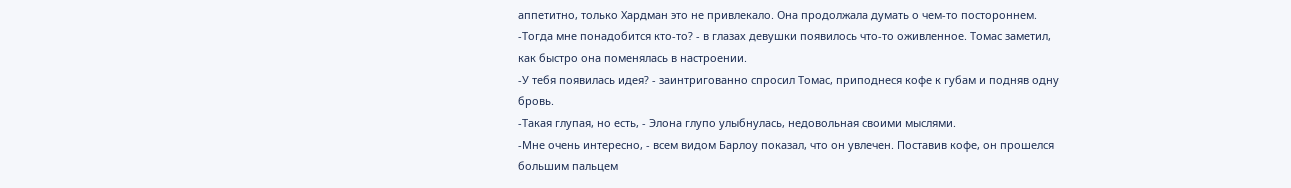аппетитно, только Хардман это не привлекало. Она продолжала думать о чем-то постороннем.
-Тогда мне понадобится кто-то? - в глазах девушки появилось что-то оживленное. Томас заметил, как быстро она поменялась в настроении.
-У тебя появилась идея? - заинтригованно спросил Томас, приподнеся кофе к губам и подняв одну бровь.
-Такая глупая, но есть, - Элона глупо улыбнулась, недовольная своими мыслями.
-Мне очень интересно, - всем видом Барлоу показал, что он увлечен. Поставив кофе, он прошелся большим пальцем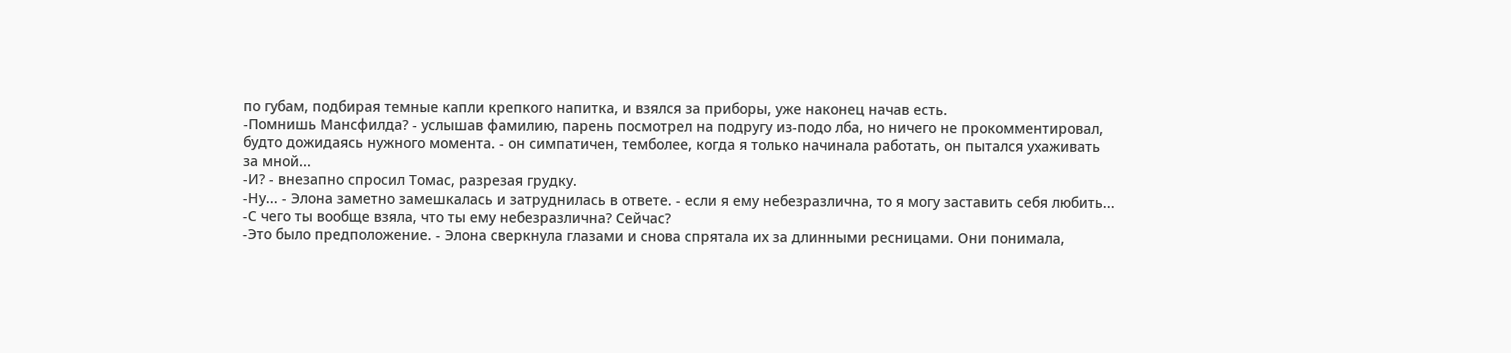по губам, подбирая темные капли крепкого напитка, и взялся за приборы, уже наконец начав есть.
-Помнишь Мансфилда? - услышав фамилию, парень посмотрел на подругу из-подо лба, но ничего не прокомментировал, будто дожидаясь нужного момента. - он симпатичен, темболее, когда я только начинала работать, он пытался ухаживать за мной...
-И? - внезапно спросил Томас, разрезая грудку.
-Ну... - Элона заметно замешкалась и затруднилась в ответе. - если я ему небезразлична, то я могу заставить себя любить...
-С чего ты вообще взяла, что ты ему небезразлична? Сейчас?
-Это было предположение. - Элона сверкнула глазами и снова спрятала их за длинными ресницами. Они понимала,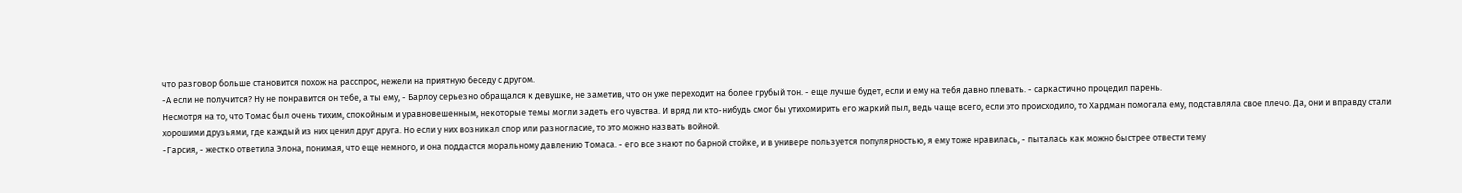что разговор больше становится похож на расспрос, нежели на приятную беседу с другом.
-А если не получится? Ну не понравится он тебе, а ты ему, - Барлоу серьезно обращался к девушке, не заметив, что он уже переходит на более грубый тон. - еще лучше будет, если и ему на тебя давно плевать. - саркастично процедил парень.
Несмотря на то, что Томас был очень тихим, спокойным и уравновешенным, некоторые темы могли задеть его чувства. И вряд ли кто-нибудь смог бы утихомирить его жаркий пыл, ведь чаще всего, если это происходило, то Хардман помогала ему, подставляла свое плечо. Да, они и вправду стали хорошими друзьями, где каждый из них ценил друг друга. Но если у них возникал спор или разногласие, то это можно назвать войной.
-Гарсия, - жестко ответила Элона, понимая, что еще немного, и она поддастся моральному давлению Томаса. - его все знают по барной стойке, и в универе пользуется популярностью, я ему тоже нравилась, - пыталась как можно быстрее отвести тему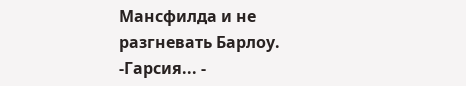Мансфилда и не разгневать Барлоу.
-Гарсия... -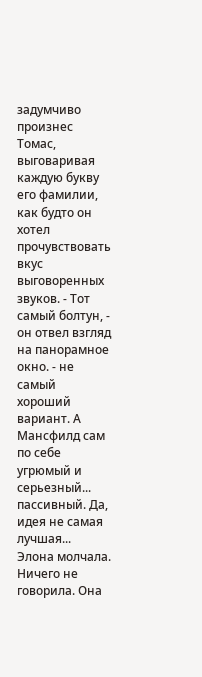задумчиво произнес Томас, выговаривая каждую букву его фамилии, как будто он хотел прочувствовать вкус выговоренных звуков. - Тот самый болтун, - он отвел взгляд на панорамное окно. - не самый хороший вариант. А Мансфилд сам по себе угрюмый и серьезный... пассивный. Да, идея не самая лучшая...
Элона молчала. Ничего не говорила. Она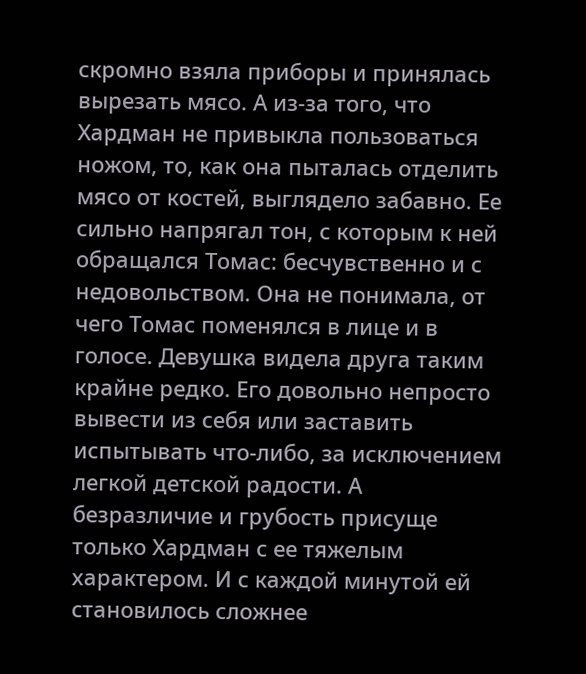скромно взяла приборы и принялась вырезать мясо. А из-за того, что Хардман не привыкла пользоваться ножом, то, как она пыталась отделить мясо от костей, выглядело забавно. Ее сильно напрягал тон, с которым к ней обращался Томас: бесчувственно и с недовольством. Она не понимала, от чего Томас поменялся в лице и в голосе. Девушка видела друга таким крайне редко. Его довольно непросто вывести из себя или заставить испытывать что-либо, за исключением легкой детской радости. А безразличие и грубость присуще только Хардман с ее тяжелым характером. И с каждой минутой ей становилось сложнее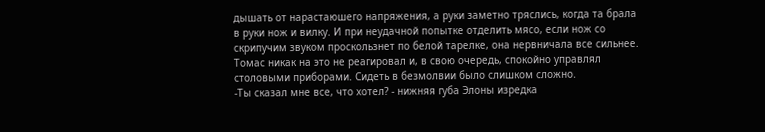дышать от нарастаюшего напряжения, а руки заметно тряслись, когда та брала в руки нож и вилку. И при неудачной попытке отделить мясо, если нож со скрипучим звуком проскользнет по белой тарелке, она нервничала все сильнее. Томас никак на это не реагировал и, в свою очередь, спокойно управлял столовыми приборами. Сидеть в безмолвии было слишком сложно.
-Ты сказал мне все, что хотел? - нижняя губа Элоны изредка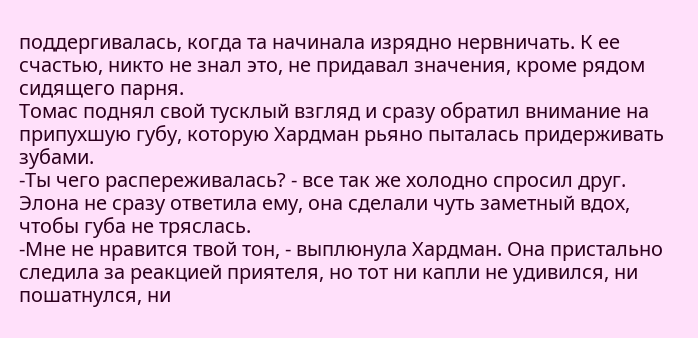поддергивалась, когда та начинала изрядно нервничать. К ее счастью, никто не знал это, не придавал значения, кроме рядом сидящего парня.
Томас поднял свой тусклый взгляд и сразу обратил внимание на припухшую губу, которую Хардман рьяно пыталась придерживать зубами.
-Ты чего распереживалась? - все так же холодно спросил друг.
Элона не сразу ответила ему, она сделали чуть заметный вдох, чтобы губа не тряслась.
-Мне не нравится твой тон, - выплюнула Хардман. Она пристально следила за реакцией приятеля, но тот ни капли не удивился, ни пошатнулся, ни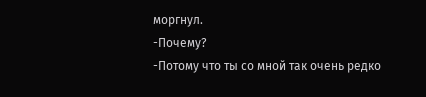моргнул.
-Почему?
-Потому что ты со мной так очень редко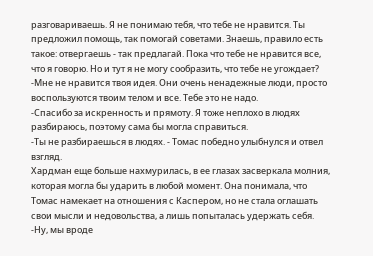разговариваешь. Я не понимаю тебя, что тебе не нравится. Ты предложил помощь, так помогай советами. Знаешь, правило есть такое: отвергаешь - так предлагай. Пока что тебе не нравится все, что я говорю. Но и тут я не могу сообразить, что тебе не угождает?
-Мне не нравится твоя идея. Они очень ненадежные люди, просто воспользуются твоим телом и все. Тебе это не надо.
-Спасибо за искренность и прямоту. Я тоже неплохо в людях разбираюсь, поэтому сама бы могла справиться.
-Ты не разбираешься в людях. - Томас победно улыбнулся и отвел взгляд.
Хардман еще больше нахмурилась, в ее глазах засверкала молния, которая могла бы ударить в любой момент. Она понимала, что Томас намекает на отношения с Каспером, но не стала оглашать свои мысли и недовольства, а лишь попыталась удержать себя.
-Ну, мы вроде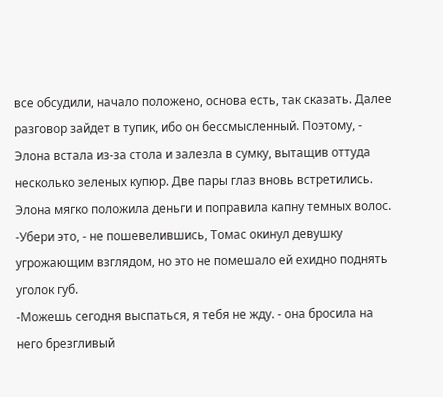все обсудили, начало положено, основа есть, так сказать. Далее разговор зайдет в тупик, ибо он бессмысленный. Поэтому, - Элона встала из-за стола и залезла в сумку, вытащив оттуда несколько зеленых купюр. Две пары глаз вновь встретились. Элона мягко положила деньги и поправила капну темных волос.
-Убери это, - не пошевелившись, Томас окинул девушку угрожающим взглядом, но это не помешало ей ехидно поднять уголок губ.
-Можешь сегодня выспаться, я тебя не жду. - она бросила на него брезгливый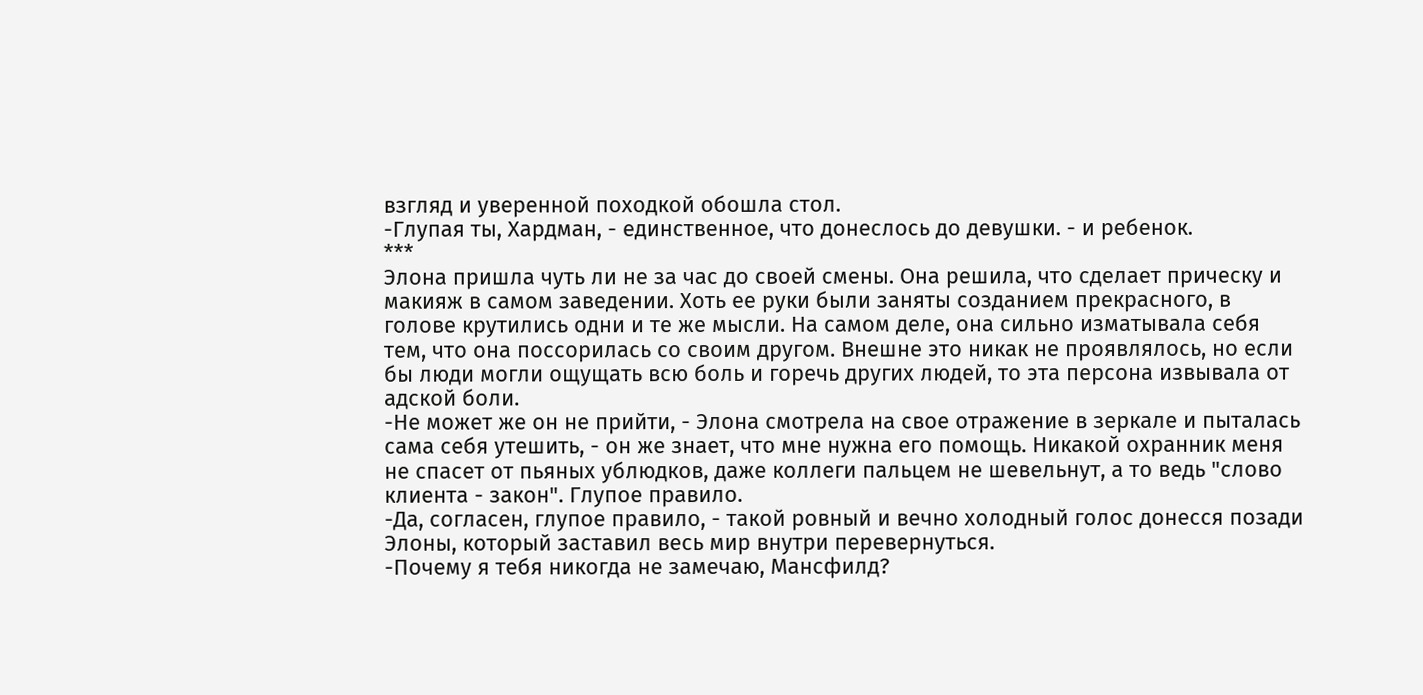взгляд и уверенной походкой обошла стол.
-Глупая ты, Хардман, - единственное, что донеслось до девушки. - и ребенок.
***
Элона пришла чуть ли не за час до своей смены. Она решила, что сделает прическу и макияж в самом заведении. Хоть ее руки были заняты созданием прекрасного, в голове крутились одни и те же мысли. На самом деле, она сильно изматывала себя тем, что она поссорилась со своим другом. Внешне это никак не проявлялось, но если бы люди могли ощущать всю боль и горечь других людей, то эта персона извывала от адской боли.
-Не может же он не прийти, - Элона смотрела на свое отражение в зеркале и пыталась сама себя утешить, - он же знает, что мне нужна его помощь. Никакой охранник меня не спасет от пьяных ублюдков, даже коллеги пальцем не шевельнут, а то ведь "слово клиента - закон". Глупое правило.
-Да, согласен, глупое правило, - такой ровный и вечно холодный голос донесся позади Элоны, который заставил весь мир внутри перевернуться.
-Почему я тебя никогда не замечаю, Мансфилд?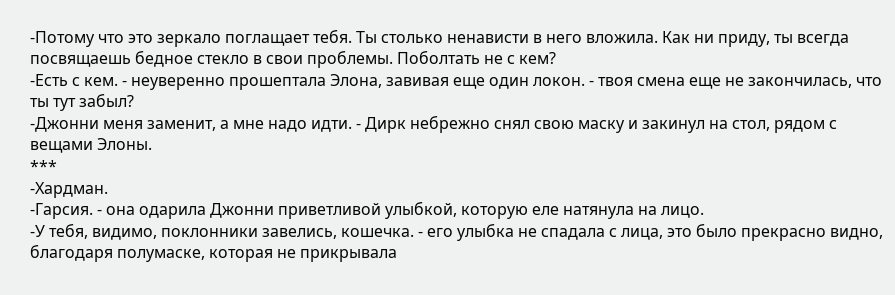-Потому что это зеркало поглащает тебя. Ты столько ненависти в него вложила. Как ни приду, ты всегда посвящаешь бедное стекло в свои проблемы. Поболтать не с кем?
-Есть с кем. - неуверенно прошептала Элона, завивая еще один локон. - твоя смена еще не закончилась, что ты тут забыл?
-Джонни меня заменит, а мне надо идти. - Дирк небрежно снял свою маску и закинул на стол, рядом с вещами Элоны.
***
-Хардман.
-Гарсия. - она одарила Джонни приветливой улыбкой, которую еле натянула на лицо.
-У тебя, видимо, поклонники завелись, кошечка. - его улыбка не спадала с лица, это было прекрасно видно, благодаря полумаске, которая не прикрывала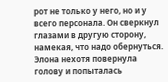рот не только у него, но и у всего персонала. Он сверкнул глазами в другую сторону, намекая, что надо обернуться.
Элона нехотя повернула голову и попыталась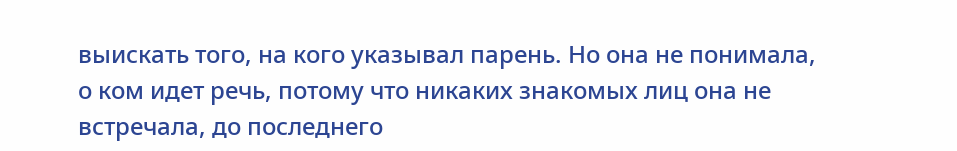выискать того, на кого указывал парень. Но она не понимала, о ком идет речь, потому что никаких знакомых лиц она не встречала, до последнего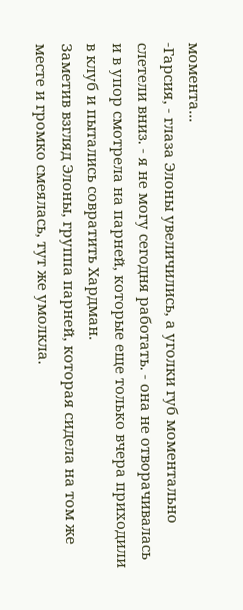момента...
-Гарсия, - глаза Элоны увеличились, а уголки губ моментально слетели вниз. - я не могу сегодня работать. - она не отворачивалась и в упор смотрела на парней, которые еще только вчера приходили в клуб и пытались совратить Хардман.
Заметив взгляд Элоны, группа парней, которая сидела на том же месте и громко смеялась, тут же умолкла.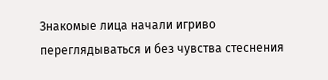Знакомые лица начали игриво переглядываться и без чувства стеснения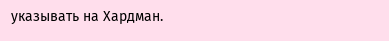указывать на Хардман.